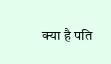क्या है पति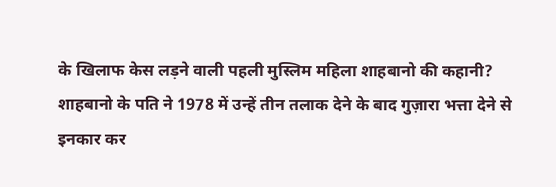के खिलाफ केस लड़ने वाली पहली मुस्लिम महिला शाहबानो की कहानी?
शाहबानो के पति ने 1978 में उन्हें तीन तलाक देने के बाद गुज़ारा भत्ता देने से इनकार कर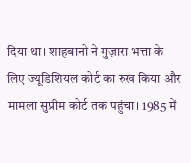दिया था। शाहबानो ने गुज़ारा भत्ता के लिए ज्यूडिशियल कोर्ट का रुख किया और मामला सुप्रीम कोर्ट तक पहुंचा। 1985 में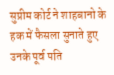सुप्रीम कोर्ट ने शाहबानो के हक में फैसला सुनाते हुए उनके पूर्व पति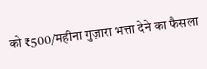को ₹500/महीना गुज़ारा भत्ता देने का फैसला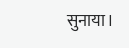सुनाया।